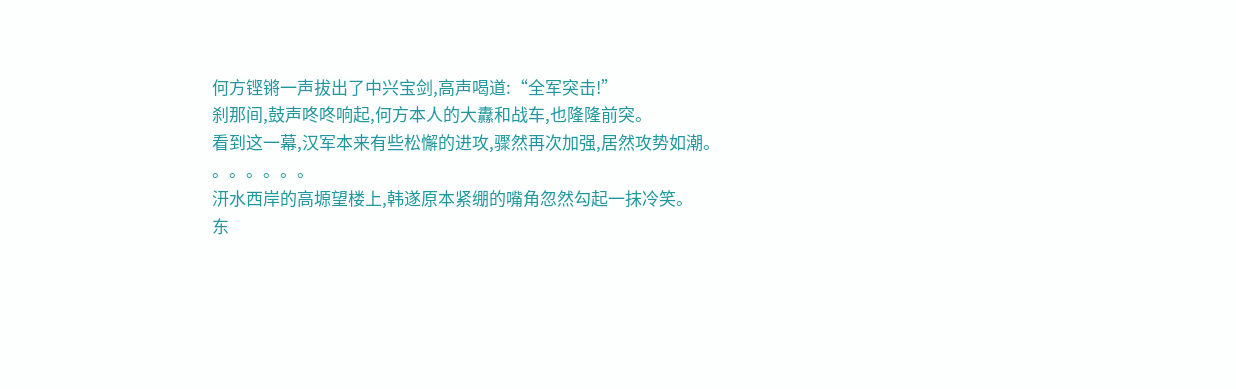何方铿锵一声拔出了中兴宝剑,高声喝道:“全军突击!”
刹那间,鼓声咚咚响起,何方本人的大纛和战车,也隆隆前突。
看到这一幕,汉军本来有些松懈的进攻,骤然再次加强,居然攻势如潮。
。。。。。。
汧水西岸的高塬望楼上,韩遂原本紧绷的嘴角忽然勾起一抹冷笑。
东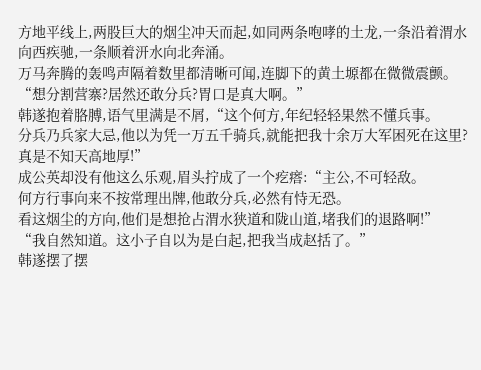方地平线上,两股巨大的烟尘冲天而起,如同两条咆哮的土龙,一条沿着渭水向西疾驰,一条顺着汧水向北奔涌。
万马奔腾的轰鸣声隔着数里都清晰可闻,连脚下的黄土塬都在微微震颤。
“想分割营寨?居然还敢分兵?胃口是真大啊。”
韩遂抱着胳膊,语气里满是不屑,“这个何方,年纪轻轻果然不懂兵事。
分兵乃兵家大忌,他以为凭一万五千骑兵,就能把我十余万大军困死在这里?
真是不知天高地厚!”
成公英却没有他这么乐观,眉头拧成了一个疙瘩:“主公,不可轻敌。
何方行事向来不按常理出牌,他敢分兵,必然有恃无恐。
看这烟尘的方向,他们是想抢占渭水狭道和陇山道,堵我们的退路啊!”
“我自然知道。这小子自以为是白起,把我当成赵括了。”
韩遂摆了摆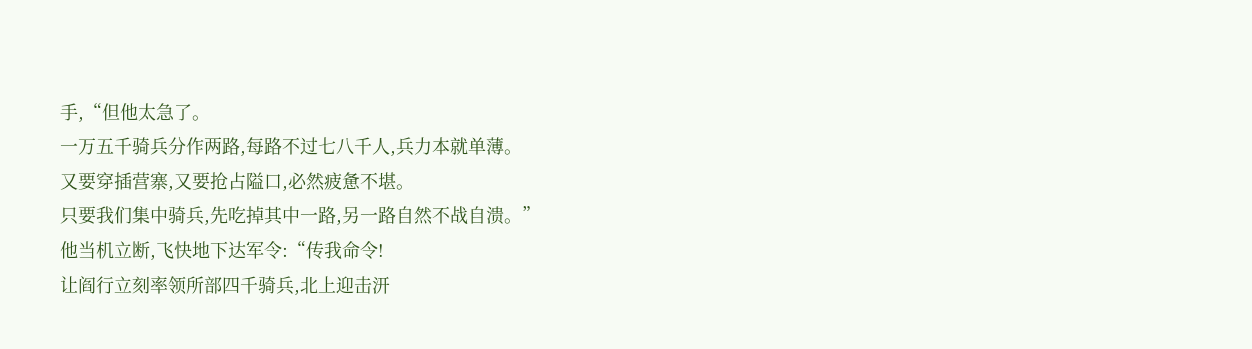手,“但他太急了。
一万五千骑兵分作两路,每路不过七八千人,兵力本就单薄。
又要穿插营寨,又要抢占隘口,必然疲惫不堪。
只要我们集中骑兵,先吃掉其中一路,另一路自然不战自溃。”
他当机立断,飞快地下达军令:“传我命令!
让阎行立刻率领所部四千骑兵,北上迎击汧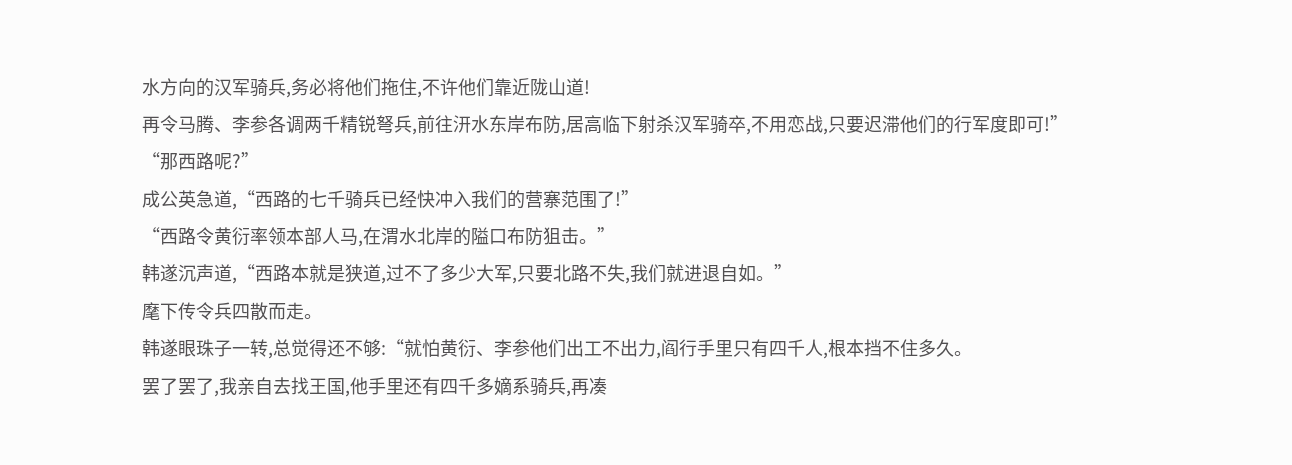水方向的汉军骑兵,务必将他们拖住,不许他们靠近陇山道!
再令马腾、李参各调两千精锐弩兵,前往汧水东岸布防,居高临下射杀汉军骑卒,不用恋战,只要迟滞他们的行军度即可!”
“那西路呢?”
成公英急道,“西路的七千骑兵已经快冲入我们的营寨范围了!”
“西路令黄衍率领本部人马,在渭水北岸的隘口布防狙击。”
韩遂沉声道,“西路本就是狭道,过不了多少大军,只要北路不失,我们就进退自如。”
麾下传令兵四散而走。
韩遂眼珠子一转,总觉得还不够:“就怕黄衍、李参他们出工不出力,阎行手里只有四千人,根本挡不住多久。
罢了罢了,我亲自去找王国,他手里还有四千多嫡系骑兵,再凑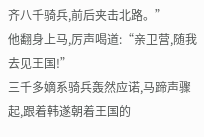齐八千骑兵,前后夹击北路。”
他翻身上马,厉声喝道:“亲卫营,随我去见王国!”
三千多嫡系骑兵轰然应诺,马蹄声骤起,跟着韩遂朝着王国的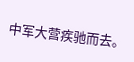中军大营疾驰而去。